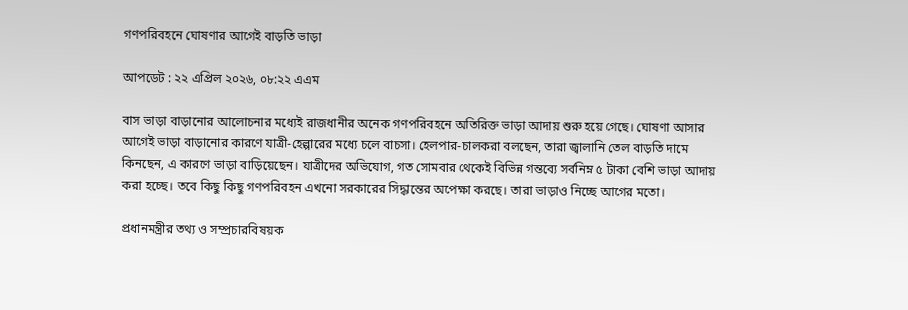গণপরিবহনে ঘোষণার আগেই বাড়তি ভাড়া

আপডেট : ২২ এপ্রিল ২০২৬, ০৮:২২ এএম

বাস ভাড়া বাড়ানোর আলোচনার মধ্যেই রাজধানীর অনেক গণপরিবহনে অতিরিক্ত ভাড়া আদায় শুরু হয়ে গেছে। ঘোষণা আসার আগেই ভাড়া বাড়ানোর কারণে যাত্রী-হেল্পারের মধ্যে চলে বাচসা। হেলপার-চালকরা বলছেন, তারা জ্বালানি তেল বাড়তি দামে কিনছেন, এ কারণে ভাড়া বাড়িয়েছেন। যাত্রীদের অভিযোগ, গত সোমবার থেকেই বিভিন্ন গন্তব্যে সর্বনিম্ন ৫ টাকা বেশি ভাড়া আদায় করা হচ্ছে। তবে কিছু কিছু গণপরিবহন এখনো সরকারের সিদ্ধান্তের অপেক্ষা করছে। তারা ভাড়াও নিচ্ছে আগের মতো।

প্রধানমন্ত্রীর তথ্য ও সম্প্রচারবিষয়ক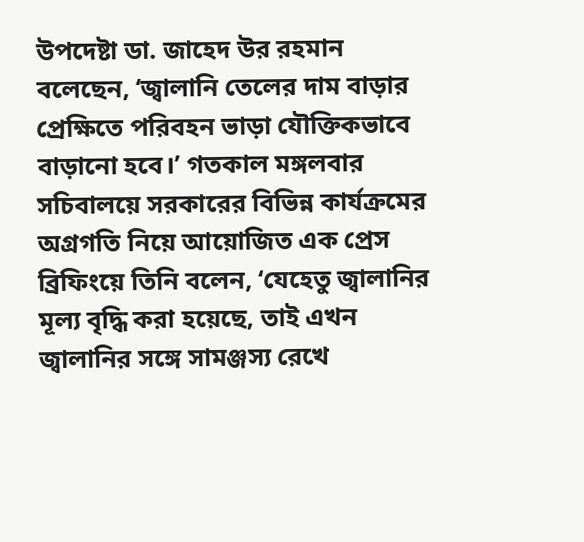উপদেষ্টা ডা. জাহেদ উর রহমান বলেছেন, ‘জ্বালানি তেলের দাম বাড়ার প্রেক্ষিতে পরিবহন ভাড়া যৌক্তিকভাবে বাড়ানো হবে।’ গতকাল মঙ্গলবার  সচিবালয়ে সরকারের বিভিন্ন কার্যক্রমের অগ্রগতি নিয়ে আয়োজিত এক প্রেস ব্রিফিংয়ে তিনি বলেন, ‘যেহেতু জ্বালানির মূল্য বৃদ্ধি করা হয়েছে, তাই এখন জ্বালানির সঙ্গে সামঞ্জস্য রেখে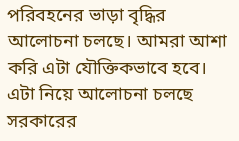পরিবহনের ভাড়া বৃদ্ধির আলোচনা চলছে। আমরা আশা করি এটা যৌক্তিকভাবে হবে। এটা নিয়ে আলোচনা চলছে সরকারের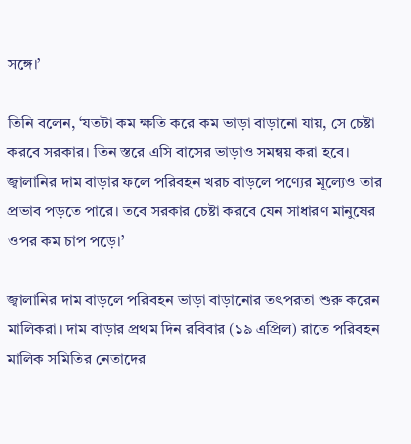সঙ্গে।’

তিনি বলেন, ‘যতটা কম ক্ষতি করে কম ভাড়া বাড়ানো যায়, সে চেষ্টা করবে সরকার। তিন স্তরে এসি বাসের ভাড়াও সমন্বয় করা হবে। জ্বালানির দাম বাড়ার ফলে পরিবহন খরচ বাড়লে পণ্যের মূল্যেও তার প্রভাব পড়তে পারে। তবে সরকার চেষ্টা করবে যেন সাধারণ মানুষের ওপর কম চাপ পড়ে।’

জ্বালানির দাম বাড়লে পরিবহন ভাড়া বাড়ানোর তৎপরতা শুরু করেন মালিকরা। দাম বাড়ার প্রথম দিন রবিবার (১৯ এপ্রিল) রাতে পরিবহন মালিক সমিতির নেতাদের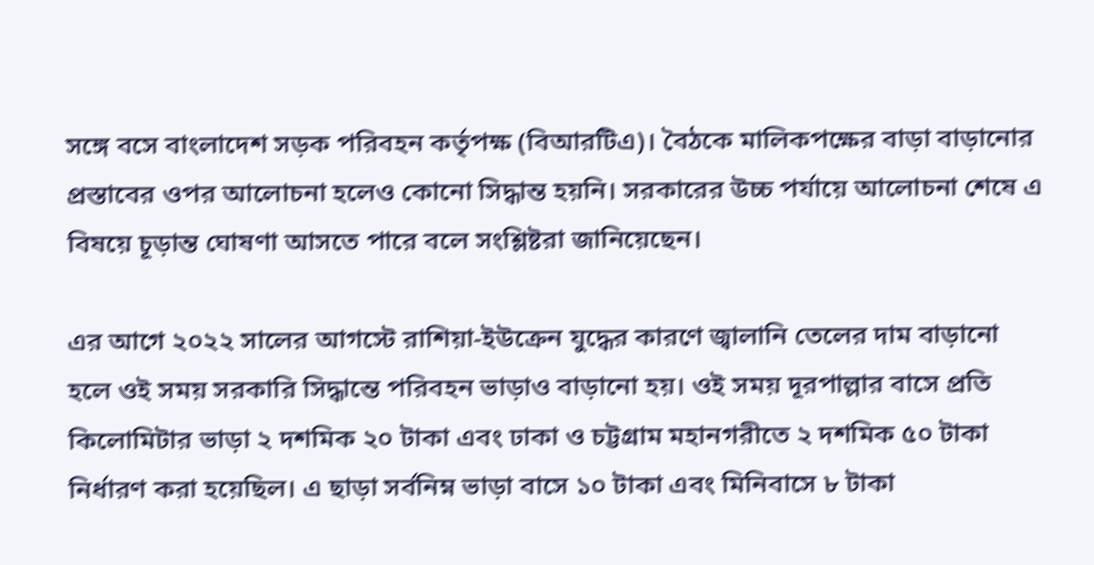সঙ্গে বসে বাংলাদেশ সড়ক পরিবহন কর্তৃপক্ষ (বিআরটিএ)। বৈঠকে মালিকপক্ষের বাড়া বাড়ানোর প্রস্তাবের ওপর আলোচনা হলেও কোনো সিদ্ধান্ত হয়নি। সরকারের উচ্চ পর্যায়ে আলোচনা শেষে এ বিষয়ে চূড়ান্ত ঘোষণা আসতে পারে বলে সংশ্লিষ্টরা জানিয়েছেন।

এর আগে ২০২২ সালের আগস্টে রাশিয়া-ইউক্রেন যুদ্ধের কারণে জ্বালানি তেলের দাম বাড়ানো হলে ওই সময় সরকারি সিদ্ধান্তে পরিবহন ভাড়াও বাড়ানো হয়। ওই সময় দূরপাল্লার বাসে প্রতি কিলোমিটার ভাড়া ২ দশমিক ২০ টাকা এবং ঢাকা ও চট্টগ্রাম মহানগরীতে ২ দশমিক ৫০ টাকা নির্ধারণ করা হয়েছিল। এ ছাড়া সর্বনিম্ন ভাড়া বাসে ১০ টাকা এবং মিনিবাসে ৮ টাকা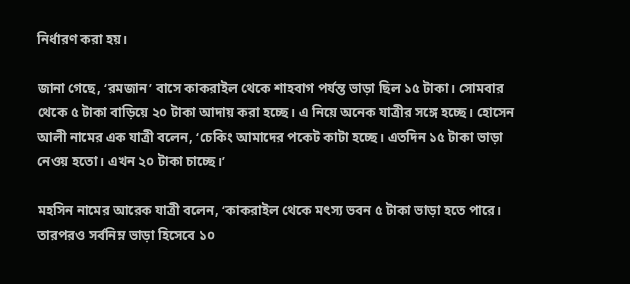নির্ধারণ করা হয়।

জানা গেছে, ‘রমজান’ বাসে কাকরাইল থেকে শাহবাগ পর্যন্ত ভাড়া ছিল ১৫ টাকা। সোমবার থেকে ৫ টাকা বাড়িয়ে ২০ টাকা আদায় করা হচ্ছে। এ নিয়ে অনেক যাত্রীর সঙ্গে হচ্ছে। হোসেন আলী নামের এক যাত্রী বলেন, ‘চেকিং আমাদের পকেট কাটা হচ্ছে। এতদিন ১৫ টাকা ভাড়া  নেওয় হতো। এখন ২০ টাকা চাচ্ছে।’

মহসিন নামের আরেক যাত্রী বলেন, ‘কাকরাইল থেকে মৎস্য ভবন ৫ টাকা ভাড়া হতে পারে। তারপরও সর্বনিম্ন ভাড়া হিসেবে ১০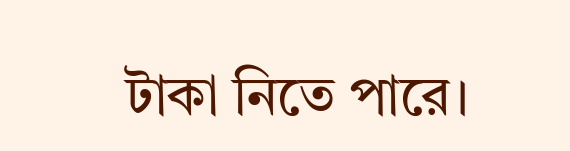টাকা নিতে পারে।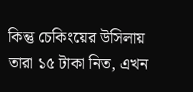কিন্তু চেকিংয়ের উসিলায় তারা ১৫ টাকা নিত, এখন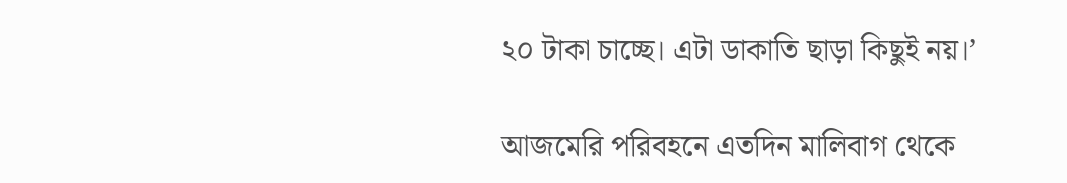২০ টাকা চাচ্ছে। এটা ডাকাতি ছাড়া কিছুই নয়।’

আজমেরি পরিবহনে এতদিন মালিবাগ থেকে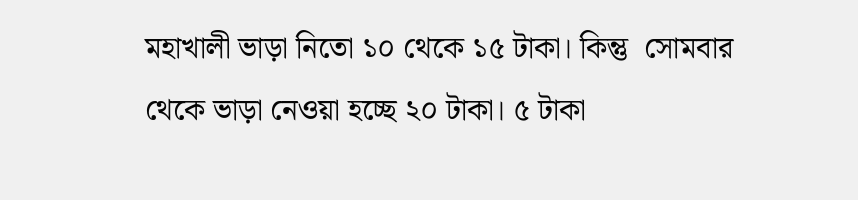মহাখালী ভাড়া নিতো ১০ থেকে ১৫ টাকা। কিন্তু  সোমবার থেকে ভাড়া নেওয়া হচ্ছে ২০ টাকা। ৫ টাকা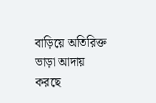বাড়িয়ে অতিরিক্ত ভাড়া আদায় করছে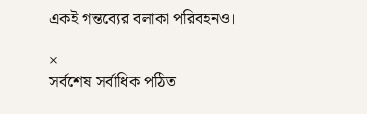একই গন্তব্যের বলাকা পরিবহনও।

×
সর্বশেষ সর্বাধিক পঠিত